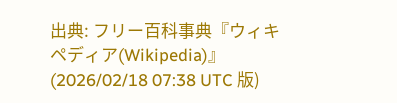出典: フリー百科事典『ウィキペディア(Wikipedia)』 (2026/02/18 07:38 UTC 版)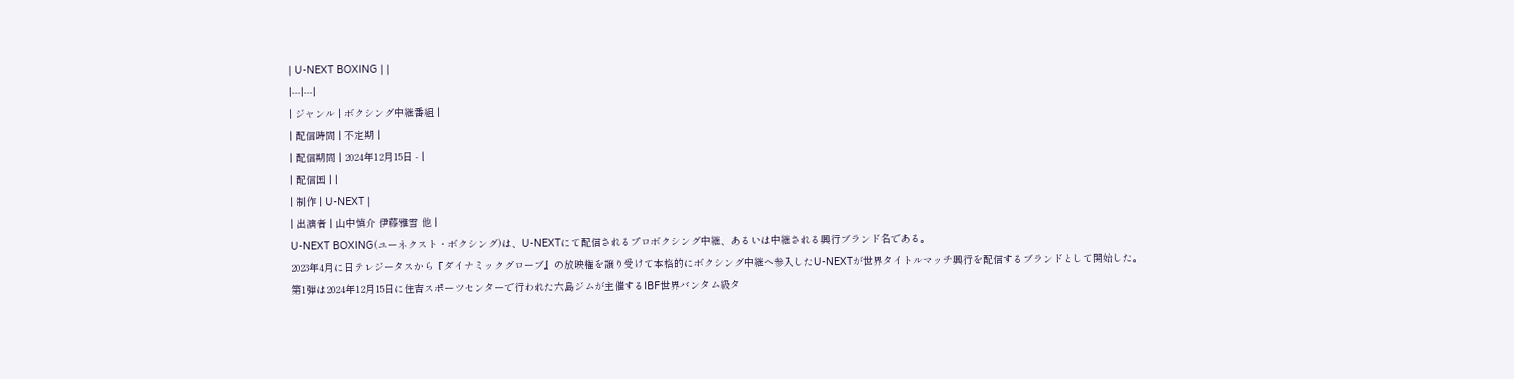| U-NEXT BOXING | |
|---|---|
| ジャンル | ボクシング中継番組 |
| 配信時間 | 不定期 |
| 配信期間 | 2024年12月15日 - |
| 配信国 | |
| 制作 | U-NEXT |
| 出演者 | 山中慎介 伊藤雅雪 他 |
U-NEXT BOXING(ユーネクスト・ボクシング)は、U-NEXTにて配信されるプロボクシング中継、あるいは中継される興行ブランド名である。
2023年4月に日テレジータスから『ダイナミックグローブ』の放映権を譲り受けて本格的にボクシング中継へ参入したU-NEXTが世界タイトルマッチ興行を配信するブランドとして開始した。
第1弾は2024年12月15日に住吉スポーツセンターで行われた六島ジムが主催するIBF世界バンタム級タ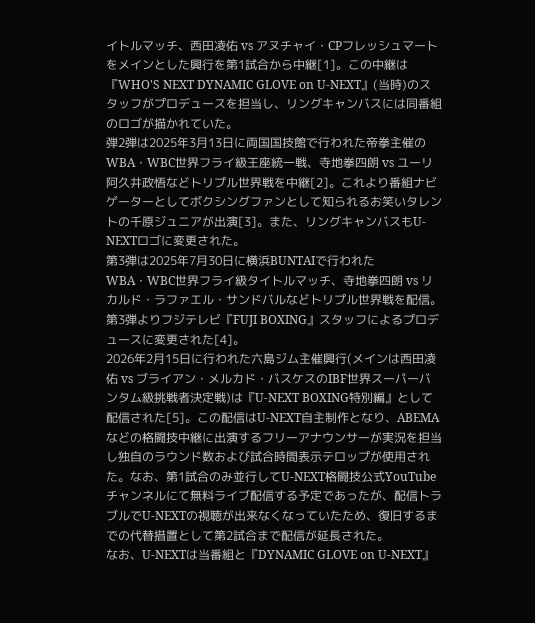イトルマッチ、西田凌佑 vs アヌチャイ・CPフレッシュマートをメインとした興行を第1試合から中継[1]。この中継は『WHO'S NEXT DYNAMIC GLOVE on U-NEXT』(当時)のスタッフがプロデュースを担当し、リングキャンバスには同番組のロゴが描かれていた。
弾2弾は2025年3月13日に両国国技館で行われた帝拳主催のWBA・WBC世界フライ級王座統一戦、寺地拳四朗 vs ユーリ阿久井政悟などトリプル世界戦を中継[2]。これより番組ナビゲーターとしてボクシングファンとして知られるお笑いタレントの千原ジュニアが出演[3]。また、リングキャンバスもU-NEXTロゴに変更された。
第3弾は2025年7月30日に横浜BUNTAIで行われたWBA・WBC世界フライ級タイトルマッチ、寺地拳四朗 vs リカルド・ラファエル・サンドバルなどトリプル世界戦を配信。第3弾よりフジテレビ『FUJI BOXING』スタッフによるプロデュースに変更された[4]。
2026年2月15日に行われた六島ジム主催興行(メインは西田凌佑 vs ブライアン・メルカド・バスケスのIBF世界スーパーバンタム級挑戦者決定戦)は『U-NEXT BOXING特別編』として配信された[5]。この配信はU-NEXT自主制作となり、ABEMAなどの格闘技中継に出演するフリーアナウンサーが実況を担当し独自のラウンド数および試合時間表示テロップが使用された。なお、第1試合のみ並行してU-NEXT格闘技公式YouTubeチャンネルにて無料ライブ配信する予定であったが、配信トラブルでU-NEXTの視聴が出来なくなっていたため、復旧するまでの代替措置として第2試合まで配信が延長された。
なお、U-NEXTは当番組と『DYNAMIC GLOVE on U-NEXT』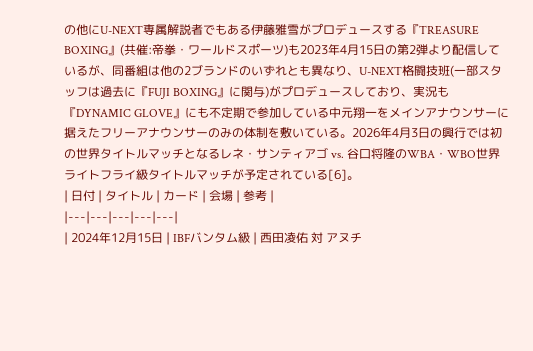の他にU-NEXT専属解説者でもある伊藤雅雪がプロデュースする『TREASURE BOXING』(共催:帝拳・ワールドスポーツ)も2023年4月15日の第2弾より配信しているが、同番組は他の2ブランドのいずれとも異なり、U-NEXT格闘技班(一部スタッフは過去に『FUJI BOXING』に関与)がプロデュースしており、実況も『DYNAMIC GLOVE』にも不定期で参加している中元翔一をメインアナウンサーに据えたフリーアナウンサーのみの体制を敷いている。2026年4月3日の興行では初の世界タイトルマッチとなるレネ・サンティアゴ vs. 谷口将隆のWBA・WBO世界ライトフライ級タイトルマッチが予定されている[6]。
| 日付 | タイトル | カード | 会場 | 参考 |
|---|---|---|---|---|
| 2024年12月15日 | IBFバンタム級 | 西田凌佑 対 アヌチ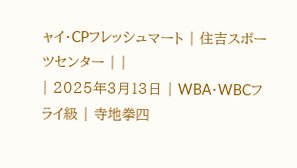ャイ・CPフレッシュマート | 住吉スポーツセンター | |
| 2025年3月13日 | WBA・WBCフライ級 | 寺地拳四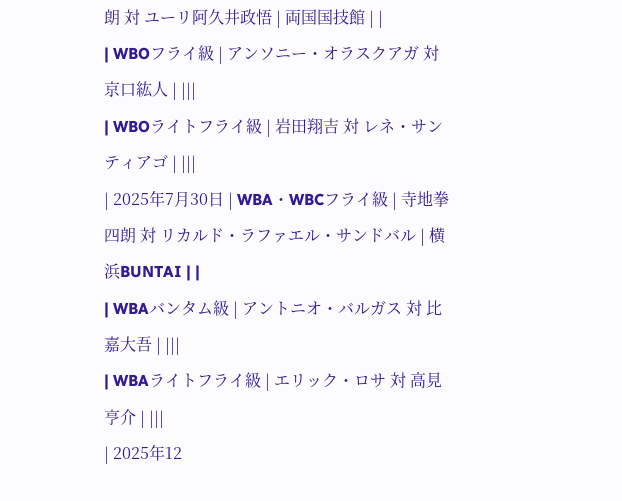朗 対 ユーリ阿久井政悟 | 両国国技館 | |
| WBOフライ級 | アンソニー・オラスクアガ 対 京口紘人 | |||
| WBOライトフライ級 | 岩田翔吉 対 レネ・サンティアゴ | |||
| 2025年7月30日 | WBA・WBCフライ級 | 寺地拳四朗 対 リカルド・ラファエル・サンドバル | 横浜BUNTAI | |
| WBAバンタム級 | アントニオ・バルガス 対 比嘉大吾 | |||
| WBAライトフライ級 | エリック・ロサ 対 高見亨介 | |||
| 2025年12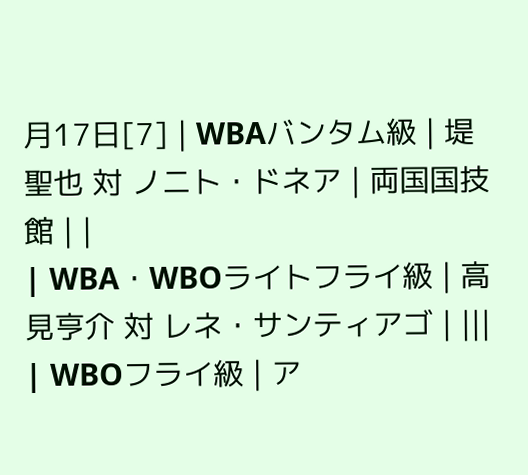月17日[7] | WBAバンタム級 | 堤聖也 対 ノニト・ドネア | 両国国技館 | |
| WBA・WBOライトフライ級 | 高見亨介 対 レネ・サンティアゴ | |||
| WBOフライ級 | ア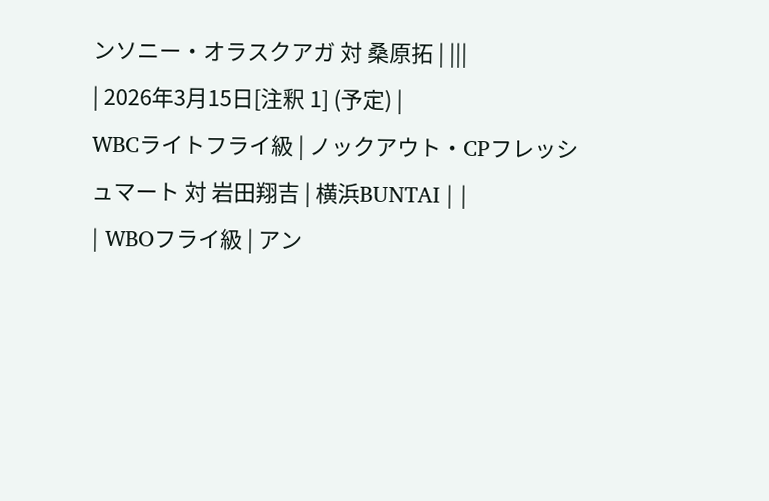ンソニー・オラスクアガ 対 桑原拓 | |||
| 2026年3月15日[注釈 1] (予定) |
WBCライトフライ級 | ノックアウト・CPフレッシュマート 対 岩田翔吉 | 横浜BUNTAI | |
| WBOフライ級 | アン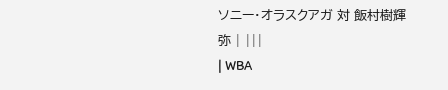ソニー・オラスクアガ 対 飯村樹輝弥 | |||
| WBA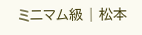ミニマム級 | 松本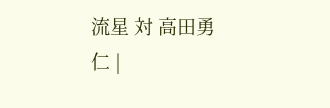流星 対 高田勇仁 |